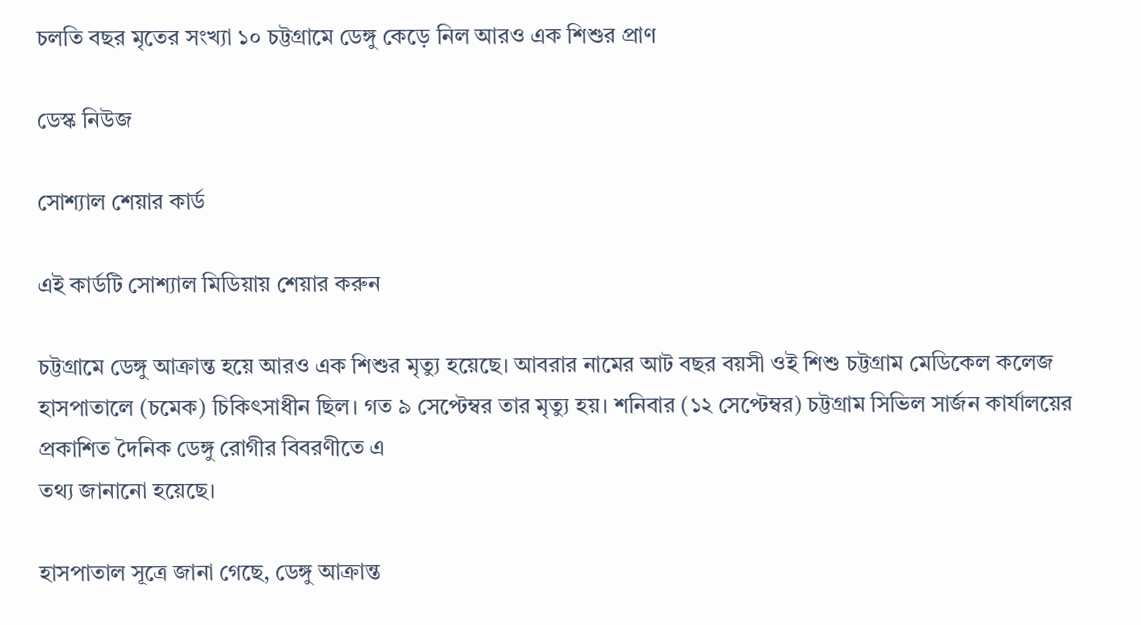চলতি বছর মৃতের সংখ্যা ১০ চট্টগ্রামে ডেঙ্গু কেড়ে নিল আরও এক শিশুর প্রাণ

ডেস্ক নিউজ

সোশ্যাল শেয়ার কার্ড

এই কার্ডটি সোশ্যাল মিডিয়ায় শেয়ার করুন

চট্টগ্রামে ডেঙ্গু আক্রান্ত হয়ে আরও এক শিশুর মৃত্যু হয়েছে। আবরার নামের আট বছর বয়সী ওই শিশু চট্টগ্রাম মেডিকেল কলেজ হাসপাতালে (চমেক) চিকিৎসাধীন ছিল। গত ৯ সেপ্টেম্বর তার মৃত্যু হয়। শনিবার (১২ সেপ্টেম্বর) চট্টগ্রাম সিভিল সার্জন কার্যালয়ের প্রকাশিত দৈনিক ডেঙ্গু রোগীর বিবরণীতে এ
তথ্য জানানো হয়েছে।

হাসপাতাল সূত্রে জানা গেছে, ডেঙ্গু আক্রান্ত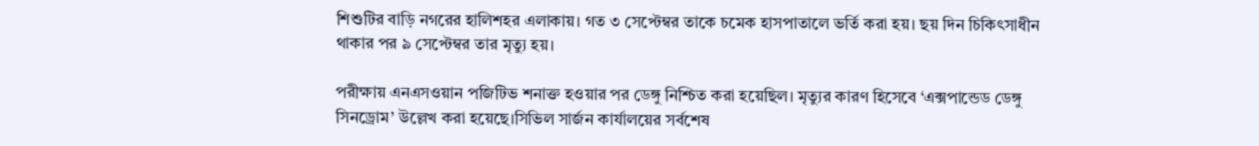শিশুটির বাড়ি নগরের হালিশহর এলাকায়। গত ৩ সেপ্টেম্বর তাকে চমেক হাসপাতালে ভর্তি করা হয়। ছয় দিন চিকিৎসাধীন থাকার পর ৯ সেপ্টেম্বর তার মৃত্যু হয়।

পরীক্ষায় এনএসওয়ান পজিটিভ শনাক্ত হওয়ার পর ডেঙ্গু নিশ্চিত করা হয়েছিল। মৃত্যুর কারণ হিসেবে ‘এক্সপান্ডেড ডেঙ্গু সিনড্রোম’ উল্লেখ করা হয়েছে।সিভিল সার্জন কার্যালয়ের সর্বশেষ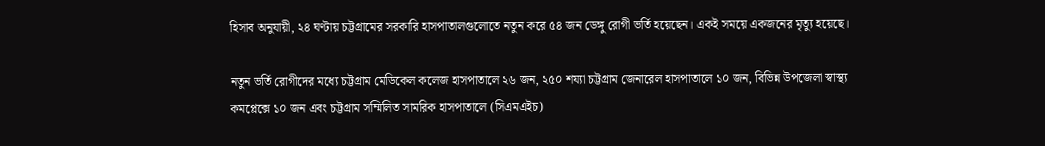হিসাব অনুযায়ী, ২৪ ঘণ্টায় চট্টগ্রামের সরকারি হাসপাতালগুলোতে নতুন করে ৫৪ জন ডেঙ্গু রোগী ভর্তি হয়েছেন। একই সময়ে একজনের মৃত্যু হয়েছে।

নতুন ভর্তি রোগীদের মধ্যে চট্টগ্রাম মেডিকেল কলেজ হাসপাতালে ২৬ জন, ২৫০ শয্যা চট্টগ্রাম জেনারেল হাসপাতালে ১০ জন, বিভিন্ন উপজেলা স্বাস্থ্য কমপ্লেক্সে ১০ জন এবং চট্টগ্রাম সম্মিলিত সামরিক হাসপাতালে (সিএমএইচ)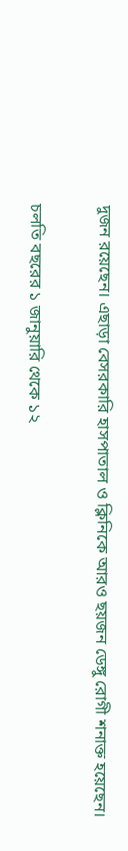দুজন রয়েছেন। এছাড়া বেসরকারি হাসপাতাল ও ক্লিনিকে আরও ছয়জন ডেঙ্গু রোগী শনাক্ত হয়েছেন।

চলতি বছরের ১ জানুয়ারি থেকে ১২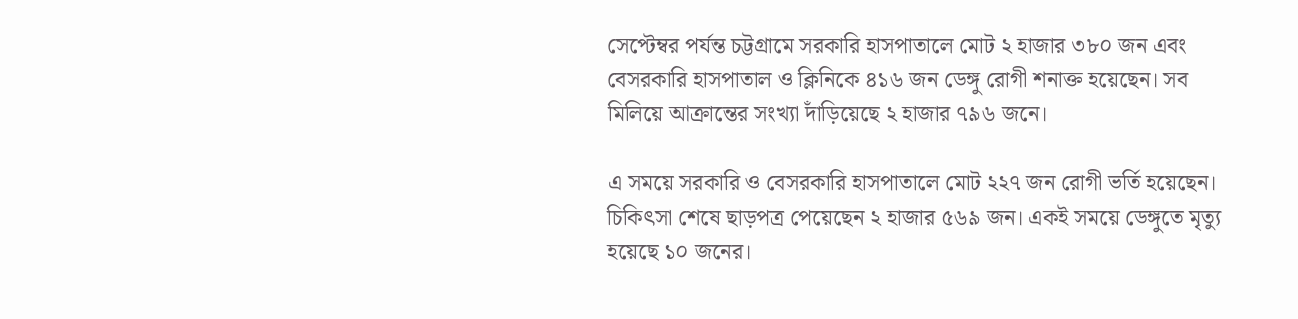সেপ্টেম্বর পর্যন্ত চট্টগ্রামে সরকারি হাসপাতালে মোট ২ হাজার ৩৮০ জন এবং বেসরকারি হাসপাতাল ও ক্লিনিকে ৪১৬ জন ডেঙ্গু রোগী শনাক্ত হয়েছেন। সব মিলিয়ে আক্রান্তের সংখ্যা দাঁড়িয়েছে ২ হাজার ৭৯৬ জনে।

এ সময়ে সরকারি ও বেসরকারি হাসপাতালে মোট ২২৭ জন রোগী ভর্তি হয়েছেন। চিকিৎসা শেষে ছাড়পত্র পেয়েছেন ২ হাজার ৫৬৯ জন। একই সময়ে ডেঙ্গুতে মৃত্যু হয়েছে ১০ জনের।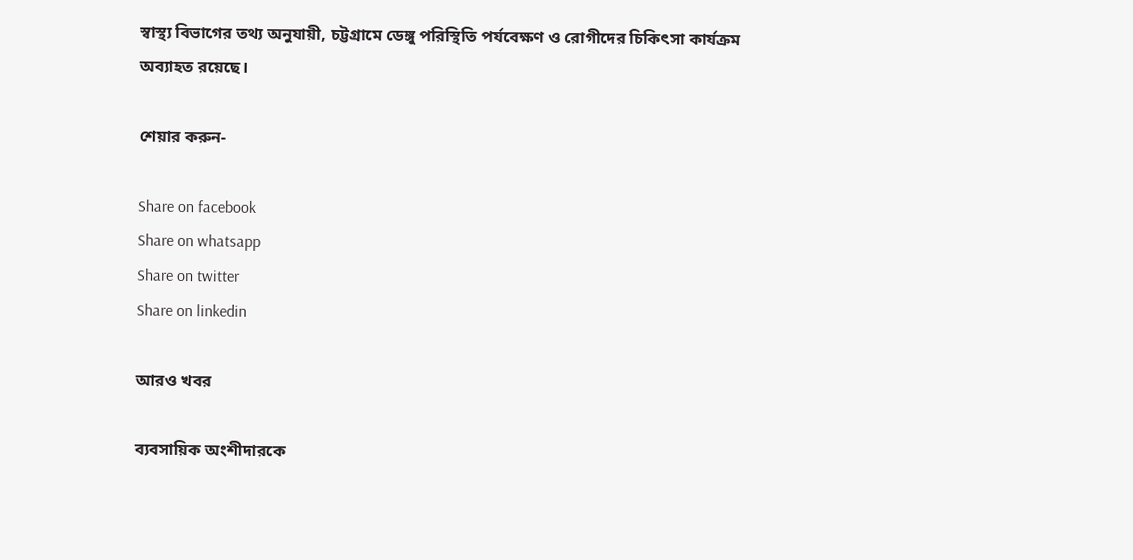স্বাস্থ্য বিভাগের তথ্য অনুযায়ী, চট্টগ্রামে ডেঙ্গু পরিস্থিতি পর্যবেক্ষণ ও রোগীদের চিকিৎসা কার্যক্রম অব্যাহত রয়েছে।

শেয়ার করুন-

Share on facebook
Share on whatsapp
Share on twitter
Share on linkedin

আরও খবর

ব্যবসায়িক অংশীদারকে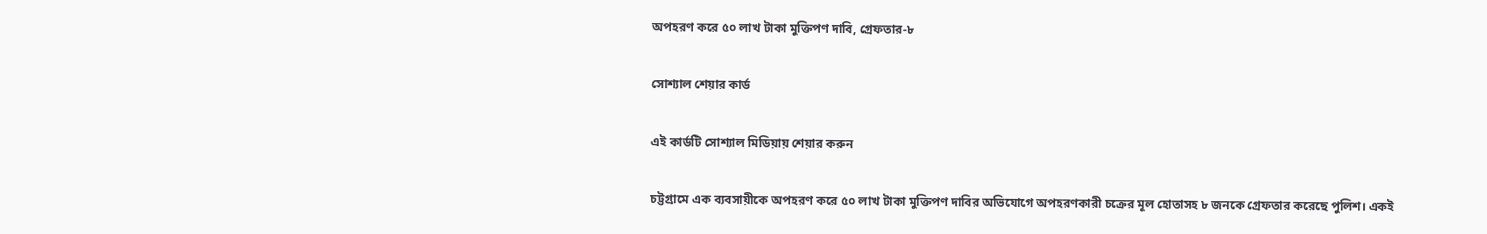অপহরণ করে ৫০ লাখ টাকা মুক্তিপণ দাবি, গ্রেফতার-৮

সোশ্যাল শেয়ার কার্ড

এই কার্ডটি সোশ্যাল মিডিয়ায় শেয়ার করুন

চট্টগ্রামে এক ব্যবসায়ীকে অপহরণ করে ৫০ লাখ টাকা মুক্তিপণ দাবির অভিযোগে অপহরণকারী চক্রের মূল হোতাসহ ৮ জনকে গ্রেফতার করেছে পুলিশ। একই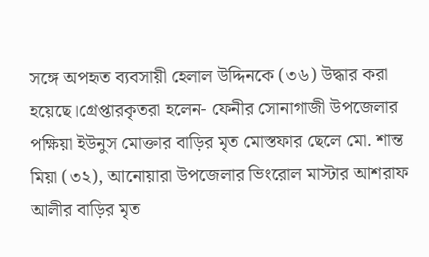সঙ্গে অপহৃত ব্যবসায়ী হেলাল উদ্দিনকে (৩৬) উদ্ধার করা হয়েছে।গ্রেপ্তারকৃতরা হলেন- ফেনীর সোনাগাজী উপজেলার পক্ষিয়া ইউনুস মোক্তার বাড়ির মৃত মোস্তফার ছেলে মো. শান্ত মিয়া (৩২), আনোয়ারা উপজেলার ভিংরোল মাস্টার আশরাফ আলীর বাড়ির মৃত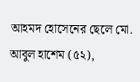আহমদ হোসেনের ছেলে মো. আবুল হাশেম (৫২),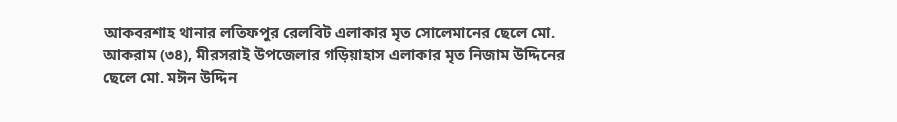আকবরশাহ থানার লতিফপুর রেলবিট এলাকার মৃত সোলেমানের ছেলে মো. আকরাম (৩৪), মীরসরাই উপজেলার গড়িয়াহাস এলাকার মৃত নিজাম উদ্দিনের ছেলে মো. মঈন উদ্দিন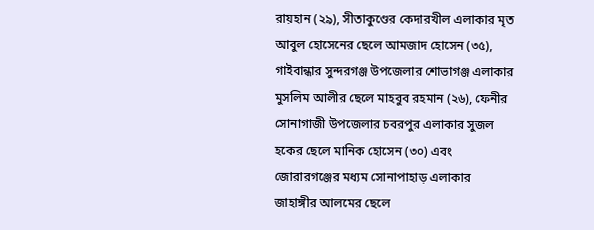রায়হান (২৯), সীতাকুণ্ডের কেদারখীল এলাকার মৃত আবুল হোসেনের ছেলে আমজাদ হোসেন (৩৫), গাইবান্ধার সুন্দরগঞ্জ উপজেলার শোভাগঞ্জ এলাকার মুসলিম আলীর ছেলে মাহবুব রহমান (২৬), ফেনীর সোনাগাজী উপজেলার চবরপুর এলাকার সুজল হকের ছেলে মানিক হোসেন (৩০) এবং জোরারগঞ্জের মধ্যম সোনাপাহাড় এলাকার জাহাঙ্গীর আলমের ছেলে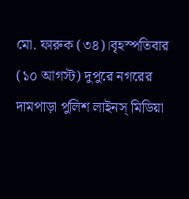মো. ফারুক (৩৪)।বৃহস্পতিবার (১০ আগস্ট) দুপুরে নগরের দামপাড়া পুলিশ লাইনস্ মিডিয়া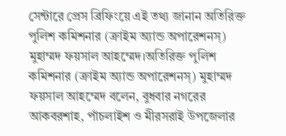সেন্টারে প্রেস ব্রিফিংয়ে এই তথ্য জানান অতিরিক্ত পুলিশ কমিশনার (ক্রাইম অ্যান্ড অপারেশনস্) মুহাম্মদ ফয়সাল আহম্মেদ।অতিরিক্ত পুলিশ কমিশনার (ক্রাইম অ্যান্ড অপারেশনস্) মুহাম্মদ ফয়সাল আহম্মেদ বলেন, বুধবার নগরের আকবরশাহ, পাঁচলাইশ ও মীরসরাই উপজেলার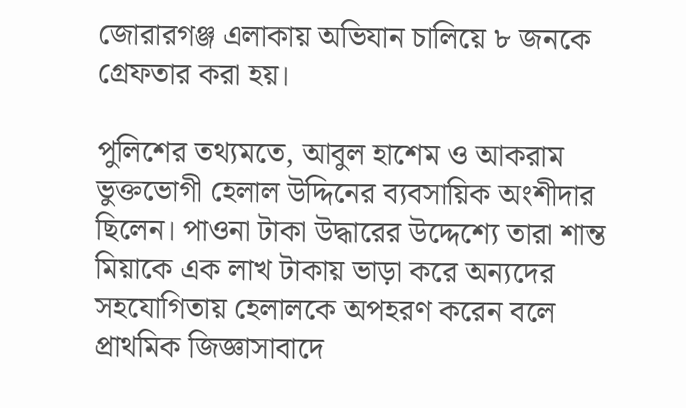জোরারগঞ্জ এলাকায় অভিযান চালিয়ে ৮ জনকে গ্রেফতার করা হয়।

পুলিশের তথ্যমতে, আবুল হাশেম ও আকরাম ভুক্তভোগী হেলাল উদ্দিনের ব্যবসায়িক অংশীদার ছিলেন। পাওনা টাকা উদ্ধারের উদ্দেশ্যে তারা শান্ত মিয়াকে এক লাখ টাকায় ভাড়া করে অন্যদের সহযোগিতায় হেলালকে অপহরণ করেন বলে প্রাথমিক জিজ্ঞাসাবাদে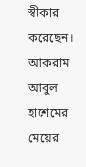স্বীকার করেছেন। আকরাম আবুল হাশেমের মেয়ের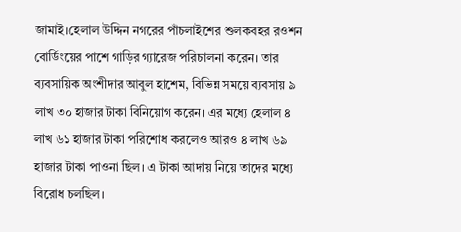জামাই।হেলাল উদ্দিন নগরের পাঁচলাইশের শুলকবহর রওশন বোর্ডিংয়ের পাশে গাড়ির গ্যারেজ পরিচালনা করেন। তার ব্যবসায়িক অংশীদার আবুল হাশেম, বিভিন্ন সময়ে ব্যবসায় ৯ লাখ ৩০ হাজার টাকা বিনিয়োগ করেন। এর মধ্যে হেলাল ৪ লাখ ৬১ হাজার টাকা পরিশোধ করলেও আরও ৪ লাখ ৬৯ হাজার টাকা পাওনা ছিল। এ টাকা আদায় নিয়ে তাদের মধ্যে বিরোধ চলছিল।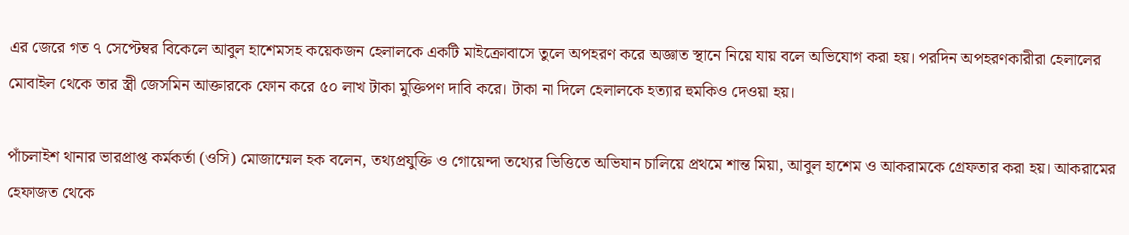এর জেরে গত ৭ সেপ্টেম্বর বিকেলে আবুল হাশেমসহ কয়েকজন হেলালকে একটি মাইক্রোবাসে তুলে অপহরণ করে অজ্ঞাত স্থানে নিয়ে যায় বলে অভিযোগ করা হয়। পরদিন অপহরণকারীরা হেলালের মোবাইল থেকে তার স্ত্রী জেসমিন আক্তারকে ফোন করে ৫০ লাখ টাকা মুক্তিপণ দাবি করে। টাকা না দিলে হেলালকে হত্যার হুমকিও দেওয়া হয়।

পাঁচলাইশ থানার ভারপ্রাপ্ত কর্মকর্তা (ওসি) মোজাম্মেল হক বলেন, তথ্যপ্রযুক্তি ও গোয়েন্দা তথ্যের ভিত্তিতে অভিযান চালিয়ে প্রথমে শান্ত মিয়া, আবুল হাশেম ও আকরামকে গ্রেফতার করা হয়। আকরামের হেফাজত থেকে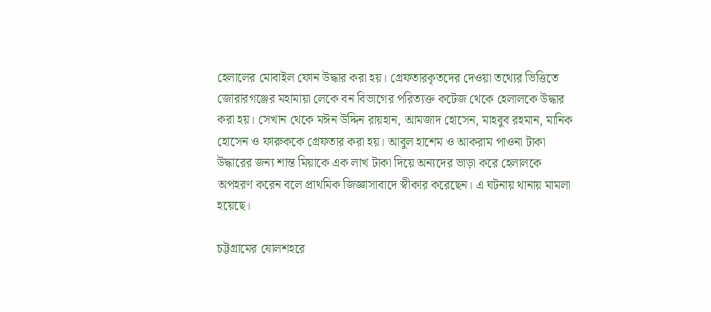হেলালের মোবাইল ফোন উদ্ধার করা হয়। গ্রেফতারকৃতদের দেওয়া তথ্যের ভিত্তিতে জোরারগঞ্জের মহামায়া লেকে বন বিভাগের পরিত্যক্ত কটেজ থেকে হেলালকে উদ্ধার করা হয়। সেখান থেকে মঈন উদ্দিন রায়হান, আমজাদ হোসেন, মাহবুব রহমান, মানিক হোসেন ও ফারুককে গ্রেফতার করা হয়। আবুল হাশেম ও আকরাম পাওনা টাকা উদ্ধারের জন্য শান্ত মিয়াকে এক লাখ টাকা দিয়ে অন্যদের ভাড়া করে হেলালকে অপহরণ করেন বলে প্রাথমিক জিজ্ঞাসাবাদে স্বীকার করেছেন। এ ঘটনায় থানায় মামলা হয়েছে।

চট্টগ্রামের ষোলশহরে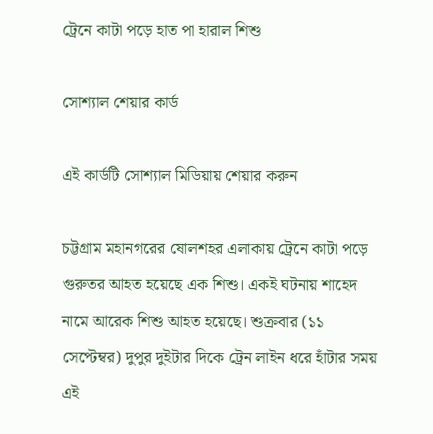ট্রেনে কাটা পড়ে হাত পা হারাল শিশু

সোশ্যাল শেয়ার কার্ড

এই কার্ডটি সোশ্যাল মিডিয়ায় শেয়ার করুন

চট্টগ্রাম মহানগরের ষোলশহর এলাকায় ট্রেনে কাটা পড়ে গুরুতর আহত হয়েছে এক শিশু। একই ঘটনায় শাহেদ নামে আরেক শিশু আহত হয়েছে। শুক্রবার (১১ সেপ্টেম্বর) দুপুর দুইটার দিকে ট্রেন লাইন ধরে হাঁটার সময় এই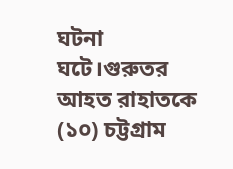ঘটনা ঘটে।গুরুতর আহত রাহাতকে (১০) চট্টগ্রাম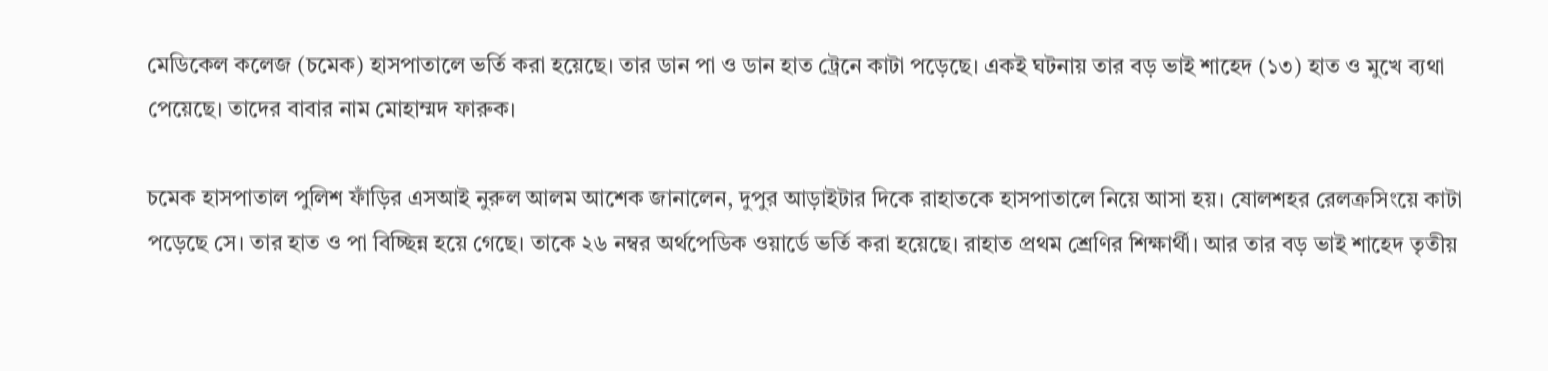মেডিকেল কলেজ (চমেক) হাসপাতালে ভর্তি করা হয়েছে। তার ডান পা ও ডান হাত ট্রেনে কাটা পড়েছে। একই ঘটনায় তার বড় ভাই শাহেদ (১৩) হাত ও মুখে ব্যথা পেয়েছে। তাদের বাবার নাম মোহাম্মদ ফারুক।

চমেক হাসপাতাল পুলিশ ফাঁড়ির এসআই নুরুল আলম আশেক জানালেন, দুপুর আড়াইটার দিকে রাহাতকে হাসপাতালে নিয়ে আসা হয়। ষোলশহর রেলক্রসিংয়ে কাটা পড়েছে সে। তার হাত ও পা বিচ্ছিন্ন হয়ে গেছে। তাকে ২৬ নম্বর অর্থপেডিক ওয়ার্ডে ভর্তি করা হয়েছে। রাহাত প্রথম শ্রেণির শিক্ষার্থী। আর তার বড় ভাই শাহেদ তৃতীয়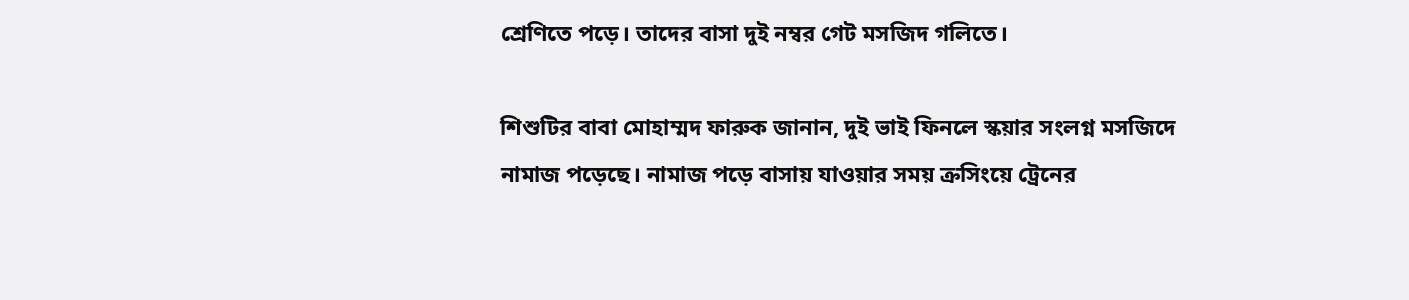শ্রেণিতে পড়ে। তাদের বাসা দুই নম্বর গেট মসজিদ গলিতে।

শিশুটির বাবা মোহাম্মদ ফারুক জানান, দুই ভাই ফিনলে স্কয়ার সংলগ্ন মসজিদে নামাজ পড়েছে। নামাজ পড়ে বাসায় যাওয়ার সময় ক্রসিংয়ে ট্রেনের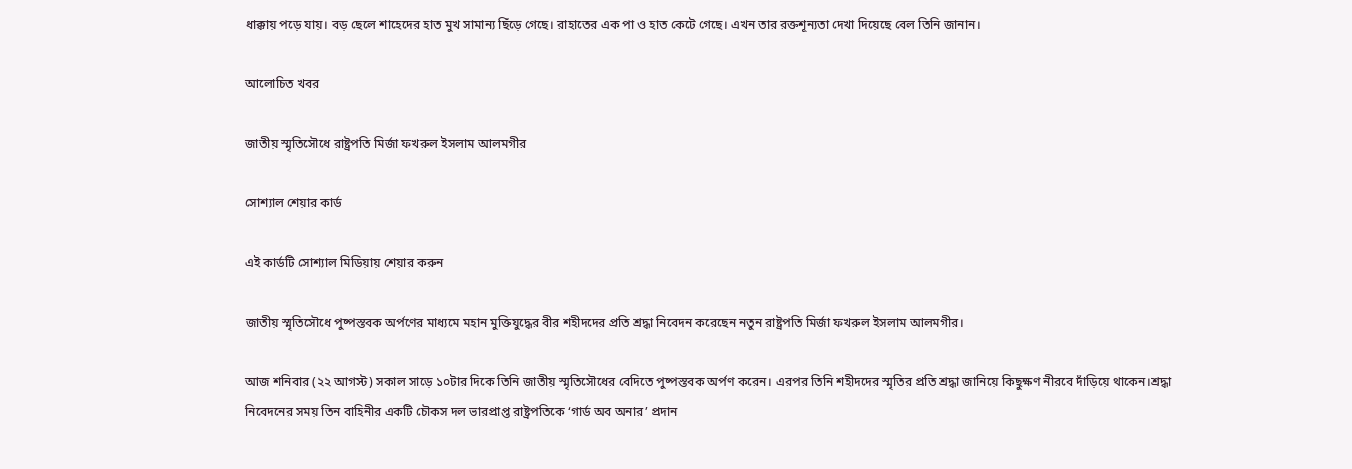ধাক্কায় পড়ে যায়। বড় ছেলে শাহেদের হাত মুখ সামান্য ছিঁড়ে গেছে। রাহাতের এক পা ও হাত কেটে গেছে। এখন তার রক্তশূন্যতা দেখা দিয়েছে বেল তিনি জানান।

আলোচিত খবর

জাতীয় স্মৃতিসৌধে রাষ্ট্রপতি মির্জা ফখরুল ইসলাম আলমগীর

সোশ্যাল শেয়ার কার্ড

এই কার্ডটি সোশ্যাল মিডিয়ায় শেয়ার করুন

জাতীয় স্মৃতিসৌধে পুষ্পস্তবক অর্পণের মাধ্যমে মহান মুক্তিযুদ্ধের বীর শহীদদের প্রতি শ্রদ্ধা নিবেদন করেছেন নতুন রাষ্ট্রপতি মির্জা ফখরুল ইসলাম আলমগীর।

আজ শনিবার (২২ আগস্ট) সকাল সাড়ে ১০টার দিকে তিনি জাতীয় স্মৃতিসৌধের বেদিতে পুষ্পস্তবক অর্পণ করেন। এরপর তিনি শহীদদের স্মৃতির প্রতি শ্রদ্ধা জানিয়ে কিছুক্ষণ নীরবে দাঁড়িয়ে থাকেন।শ্রদ্ধা নিবেদনের সময় তিন বাহিনীর একটি চৌকস দল ভারপ্রাপ্ত রাষ্ট্রপতিকে ‘গার্ড অব অনার’ প্রদান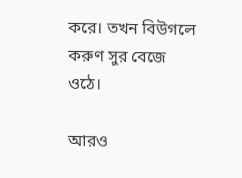করে। তখন বিউগলে করুণ সুর বেজে ওঠে।

আরও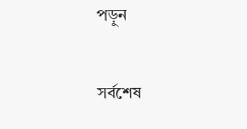পড়ুন

সর্বশেষ